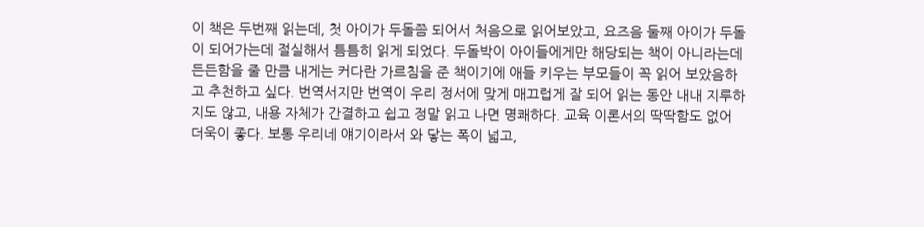이 책은 두번째 읽는데, 첫 아이가 두돌쯤 되어서 처음으로 읽어보았고, 요즈음 둘째 아이가 두돌이 되어가는데 절실해서 틈틈히 읽게 되었다. 두돌박이 아이들에게만 해당되는 책이 아니라는데 든든함을 줄 만큼 내게는 커다란 가르침을 준 책이기에 애들 키우는 부모들이 꼭 읽어 보았음하고 추천하고 싶다. 번역서지만 번역이 우리 정서에 맞게 매끄럽게 잘 되어 읽는 동안 내내 지루하지도 않고, 내용 자체가 간결하고 쉽고 정말 읽고 나면 명쾌하다. 교육 이론서의 딱딱함도 없어 더욱이 좋다. 보통 우리네 얘기이라서 와 닿는 폭이 넓고,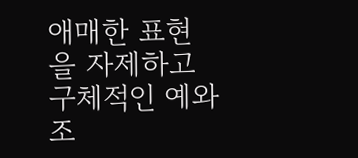애매한 표현을 자제하고 구체적인 예와 조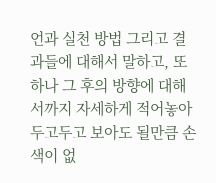언과 실천 방법 그리고 결과들에 대해서 말하고, 또 하나 그 후의 방향에 대해서까지 자세하게 적어놓아 두고두고 보아도 될만큼 손색이 없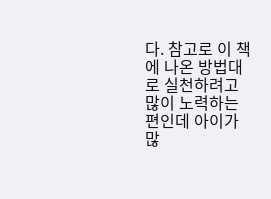다. 참고로 이 책에 나온 방법대로 실천하려고 많이 노력하는 편인데 아이가 많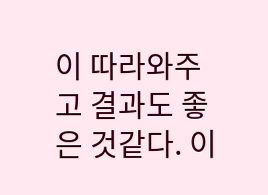이 따라와주고 결과도 좋은 것같다. 이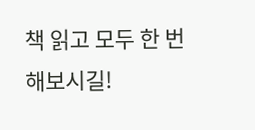책 읽고 모두 한 번 해보시길!